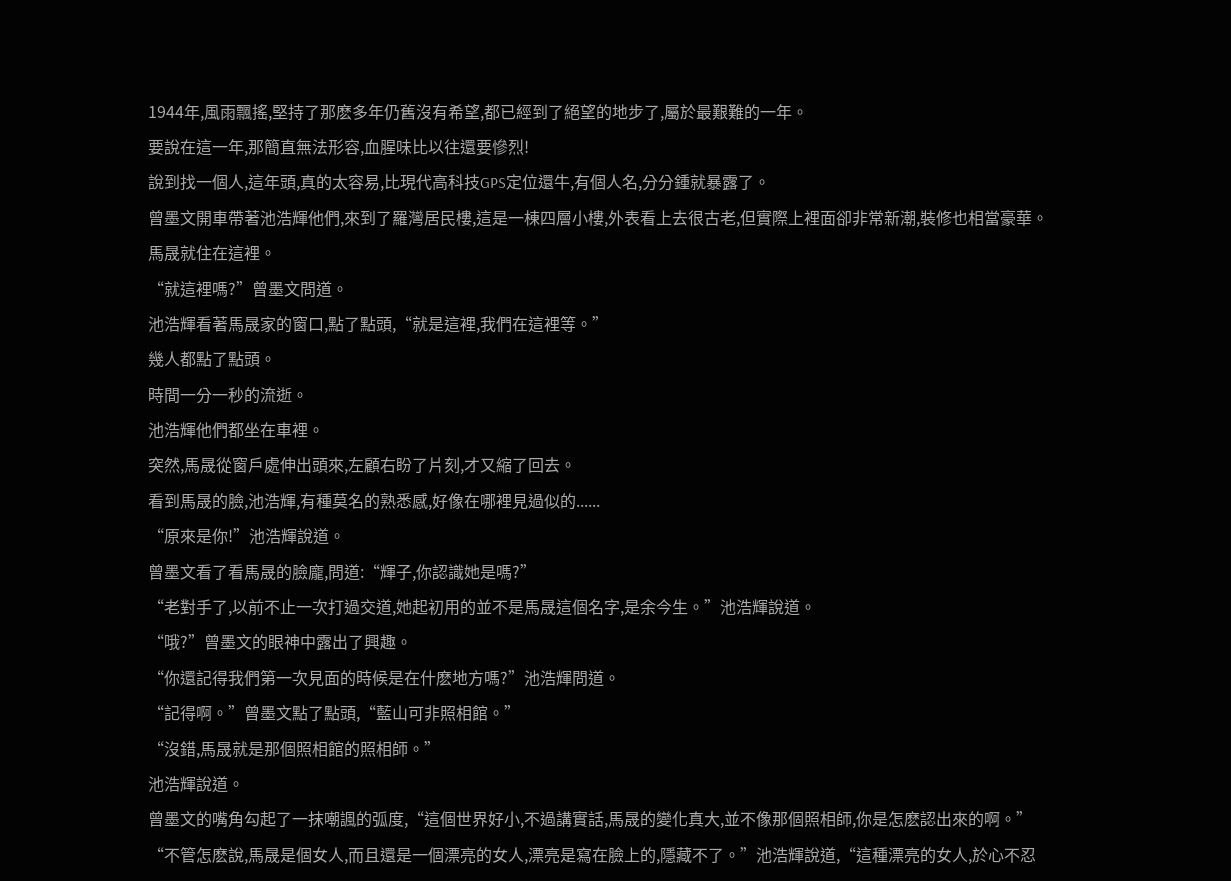1944年,風雨飄搖,堅持了那麽多年仍舊沒有希望,都已經到了絕望的地步了,屬於最艱難的一年。
要說在這一年,那簡直無法形容,血腥味比以往還要慘烈!
說到找一個人,這年頭,真的太容易,比現代高科技GPS定位還牛,有個人名,分分鍾就暴露了。
曾墨文開車帶著池浩輝他們,來到了羅灣居民樓,這是一棟四層小樓,外表看上去很古老,但實際上裡面卻非常新潮,裝修也相當豪華。
馬晟就住在這裡。
“就這裡嗎?”曾墨文問道。
池浩輝看著馬晟家的窗口,點了點頭,“就是這裡,我們在這裡等。”
幾人都點了點頭。
時間一分一秒的流逝。
池浩輝他們都坐在車裡。
突然,馬晟從窗戶處伸出頭來,左顧右盼了片刻,才又縮了回去。
看到馬晟的臉,池浩輝,有種莫名的熟悉感,好像在哪裡見過似的......
“原來是你!”池浩輝說道。
曾墨文看了看馬晟的臉龐,問道:“輝子,你認識她是嗎?”
“老對手了,以前不止一次打過交道,她起初用的並不是馬晟這個名字,是余今生。”池浩輝說道。
“哦?”曾墨文的眼神中露出了興趣。
“你還記得我們第一次見面的時候是在什麽地方嗎?”池浩輝問道。
“記得啊。”曾墨文點了點頭,“藍山可非照相館。”
“沒錯,馬晟就是那個照相館的照相師。”
池浩輝說道。
曾墨文的嘴角勾起了一抹嘲諷的弧度,“這個世界好小,不過講實話,馬晟的變化真大,並不像那個照相師,你是怎麽認出來的啊。”
“不管怎麽說,馬晟是個女人,而且還是一個漂亮的女人,漂亮是寫在臉上的,隱藏不了。”池浩輝說道,“這種漂亮的女人,於心不忍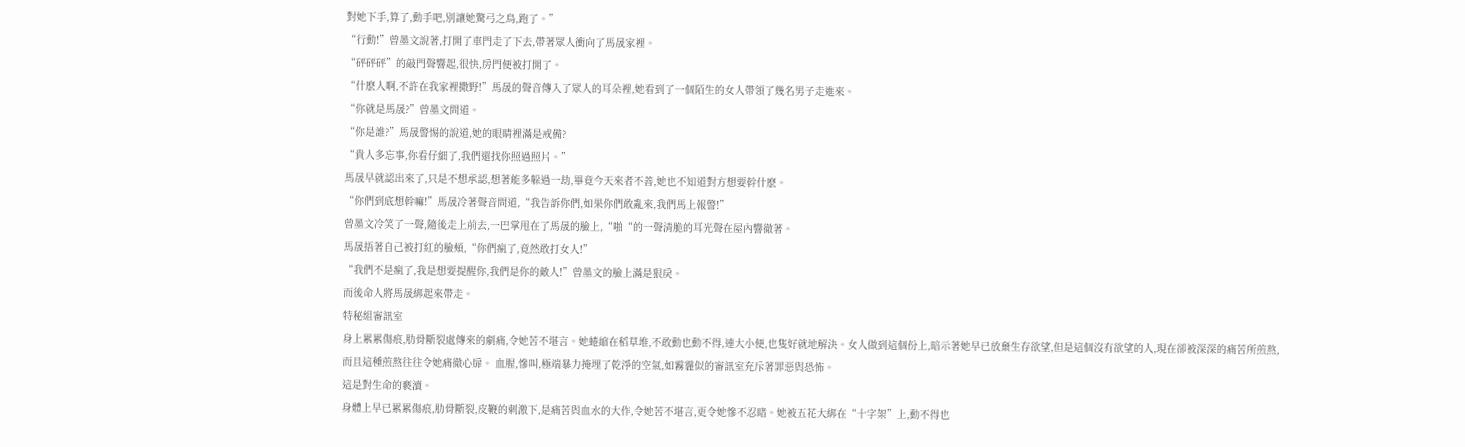對她下手,算了,動手吧,別讓她驚弓之鳥,跑了。”
“行動!”曾墨文說著,打開了車門走了下去,帶著眾人衝向了馬晟家裡。
“砰砰砰”的敲門聲響起,很快,房門便被打開了。
“什麽人啊,不許在我家裡撒野!”馬晟的聲音傳入了眾人的耳朵裡,她看到了一個陌生的女人帶領了幾名男子走進來。
“你就是馬晟?”曾墨文問道。
“你是誰?”馬晟警惕的說道,她的眼睛裡滿是戒備?
“貴人多忘事,你看仔細了,我們還找你照過照片。”
馬晟早就認出來了,只是不想承認,想著能多躲過一劫,畢竟今天來者不善,她也不知道對方想要幹什麽。
“你們到底想幹嘛!”馬晟冷著聲音問道,“我告訴你們,如果你們敢亂來,我們馬上報警!”
曾墨文冷笑了一聲,隨後走上前去,一巴掌甩在了馬晟的臉上,“啪“的一聲清脆的耳光聲在屋內響徹著。
馬晟捂著自己被打紅的臉頰,“你們瘋了,竟然敢打女人!”
“我們不是瘋了,我是想要提醒你,我們是你的敵人!”曾墨文的臉上滿是狠戾。
而後命人將馬晟綁起來帶走。
特秘組審訊室
身上累累傷痕,肋骨斷裂處傳來的劇痛,令她苦不堪言。她蜷縮在稻草堆,不敢動也動不得,連大小便,也隻好就地解決。女人做到這個份上,暗示著她早已放棄生存欲望,但是這個沒有欲望的人,現在卻被深深的痛苦所煎熬,
而且這種煎熬往往令她痛徹心扉。 血腥,慘叫,極端暴力掩埋了乾淨的空氣,如霧霾似的審訊室充斥著罪惡與恐怖。
這是對生命的褻瀆。
身體上早已累累傷痕,肋骨斷裂,皮鞭的刺激下,是痛苦與血水的大作,令她苦不堪言,更令她慘不忍睹。她被五花大綁在“十字架”上,動不得也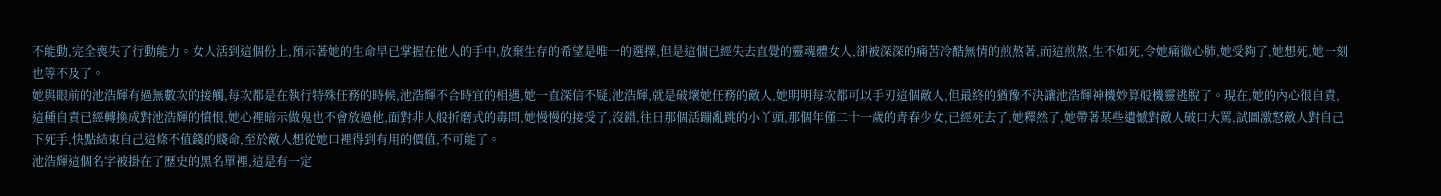不能動,完全喪失了行動能力。女人活到這個份上,預示著她的生命早已掌握在他人的手中,放棄生存的希望是唯一的選擇,但是這個已經失去直覺的靈魂體女人,卻被深深的痛苦冷酷無情的煎熬著,而這煎熬,生不如死,令她痛徹心肺,她受夠了,她想死,她一刻也等不及了。
她與眼前的池浩輝有過無數次的接觸,每次都是在執行特殊任務的時候,池浩輝不合時宜的相遇,她一直深信不疑,池浩輝,就是破壞她任務的敵人,她明明每次都可以手刃這個敵人,但最終的猶豫不決讓池浩輝神機妙算般機靈逃脫了。現在,她的內心很自責,這種自責已經轉換成對池浩輝的憤恨,她心裡暗示做鬼也不會放過他,面對非人般折磨式的毒問,她慢慢的接受了,沒錯,往日那個活蹦亂跳的小丫頭,那個年僅二十一歲的青春少女,已經死去了,她釋然了,她帶著某些遺憾對敵人破口大罵,試圖激怒敵人對自己下死手,快點結束自己這條不值錢的賤命,至於敵人想從她口裡得到有用的價值,不可能了。
池浩輝這個名字被掛在了歷史的黑名單裡,這是有一定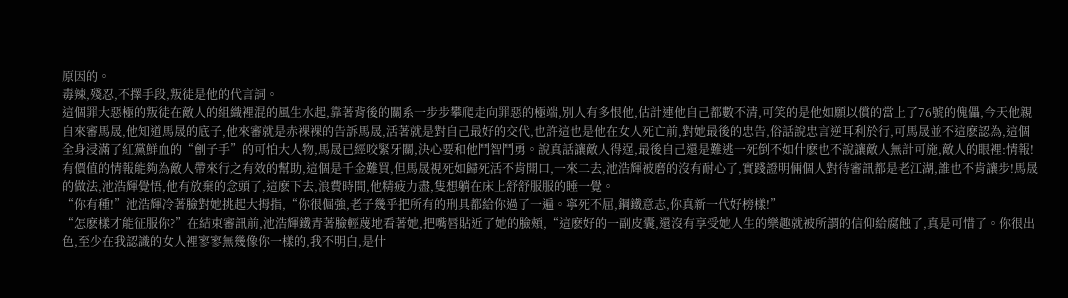原因的。
毒辣,殘忍,不擇手段,叛徒是他的代言詞。
這個罪大惡極的叛徒在敵人的組織裡混的風生水起,靠著背後的關系一步步攀爬走向罪惡的極端,別人有多恨他,估計連他自己都數不清,可笑的是他如願以償的當上了76號的傀儡,今天他親自來審馬晟,他知道馬晟的底子,他來審就是赤裸裸的告訴馬晟,活著就是對自己最好的交代,也許這也是他在女人死亡前,對她最後的忠告,俗話說忠言逆耳利於行,可馬晟並不這麽認為,這個全身浸滿了紅黨鮮血的“劊子手”的可怕大人物,馬晟已經咬緊牙關,決心要和他鬥智鬥勇。說真話讓敵人得逞,最後自己還是難逃一死倒不如什麽也不說讓敵人無計可施,敵人的眼裡:情報!
有價值的情報能夠為敵人帶來行之有效的幫助,這個是千金難買,但馬晟視死如歸死活不肯開口,一來二去,池浩輝被磨的沒有耐心了,實踐證明倆個人對待審訊都是老江湖,誰也不肯讓步!馬晟的做法,池浩輝覺悟,他有放棄的念頭了,這麽下去,浪費時間,他精疲力盡,隻想躺在床上舒舒服服的睡一覺。
“你有種!”池浩輝冷著臉對她挑起大拇指,“你很倔強,老子幾乎把所有的刑具都給你過了一遍。寧死不屈,鋼鐵意志,你真新一代好榜樣!”
“怎麽樣才能征服你?”在結束審訊前,池浩輝鐵青著臉輕蔑地看著她,把嘴唇貼近了她的臉頰,“這麽好的一副皮囊,還沒有享受她人生的樂趣就被所謂的信仰給腐蝕了,真是可惜了。你很出色,至少在我認識的女人裡寥寥無幾像你一樣的,我不明白,是什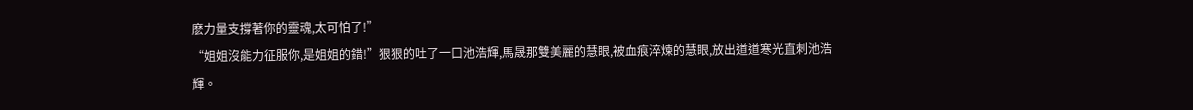麽力量支撐著你的靈魂,太可怕了!”
“姐姐沒能力征服你,是姐姐的錯!”狠狠的吐了一口池浩輝,馬晟那雙美麗的慧眼,被血痕淬煉的慧眼,放出道道寒光直刺池浩輝。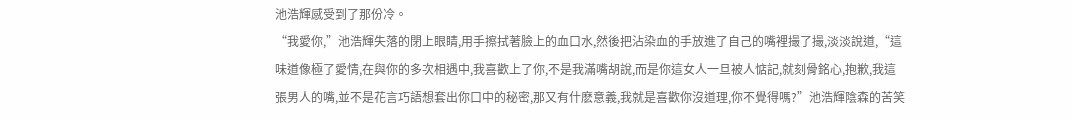池浩輝感受到了那份冷。
“我愛你,”池浩輝失落的閉上眼睛,用手擦拭著臉上的血口水,然後把沾染血的手放進了自己的嘴裡撮了撮,淡淡說道,“這味道像極了愛情,在與你的多次相遇中,我喜歡上了你,不是我滿嘴胡說,而是你這女人一旦被人惦記,就刻骨銘心,抱歉,我這張男人的嘴,並不是花言巧語想套出你口中的秘密,那又有什麽意義,我就是喜歡你沒道理,你不覺得嗎?”池浩輝陰森的苦笑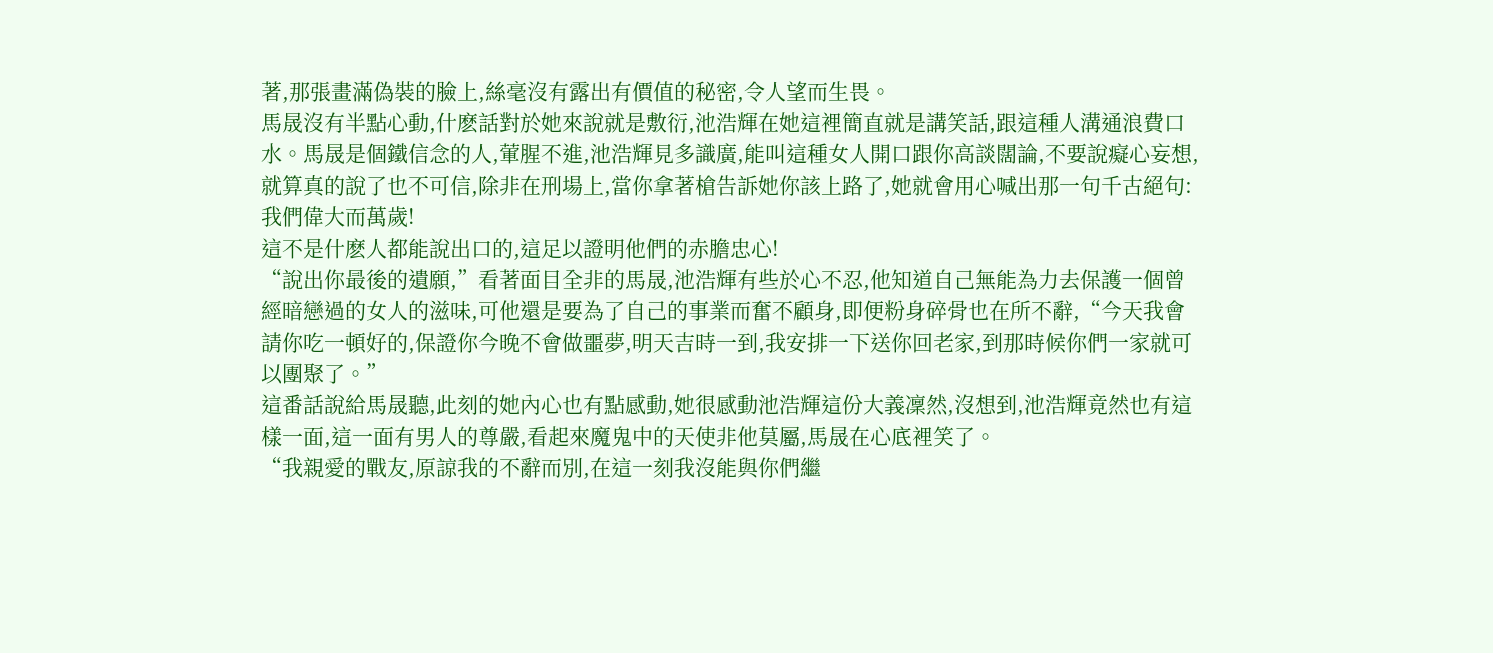著,那張畫滿偽裝的臉上,絲毫沒有露出有價值的秘密,令人望而生畏。
馬晟沒有半點心動,什麽話對於她來說就是敷衍,池浩輝在她這裡簡直就是講笑話,跟這種人溝通浪費口水。馬晟是個鐵信念的人,葷腥不進,池浩輝見多識廣,能叫這種女人開口跟你高談闊論,不要說癡心妄想,就算真的說了也不可信,除非在刑場上,當你拿著槍告訴她你該上路了,她就會用心喊出那一句千古絕句:我們偉大而萬歲!
這不是什麽人都能說出口的,這足以證明他們的赤膽忠心!
“說出你最後的遺願,”看著面目全非的馬晟,池浩輝有些於心不忍,他知道自己無能為力去保護一個曾經暗戀過的女人的滋味,可他還是要為了自己的事業而奮不顧身,即便粉身碎骨也在所不辭,“今天我會請你吃一頓好的,保證你今晚不會做噩夢,明天吉時一到,我安排一下送你回老家,到那時候你們一家就可以團聚了。”
這番話說給馬晟聽,此刻的她內心也有點感動,她很感動池浩輝這份大義凜然,沒想到,池浩輝竟然也有這樣一面,這一面有男人的尊嚴,看起來魔鬼中的天使非他莫屬,馬晟在心底裡笑了。
“我親愛的戰友,原諒我的不辭而別,在這一刻我沒能與你們繼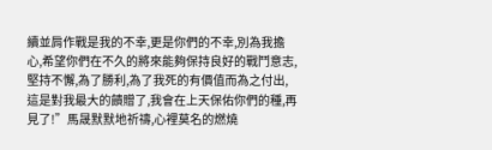續並肩作戰是我的不幸,更是你們的不幸,別為我擔心,希望你們在不久的將來能夠保持良好的戰鬥意志,堅持不懈,為了勝利,為了我死的有價值而為之付出,這是對我最大的饋贈了,我會在上天保佑你們的種,再見了!”馬晟默默地祈禱,心裡莫名的燃燒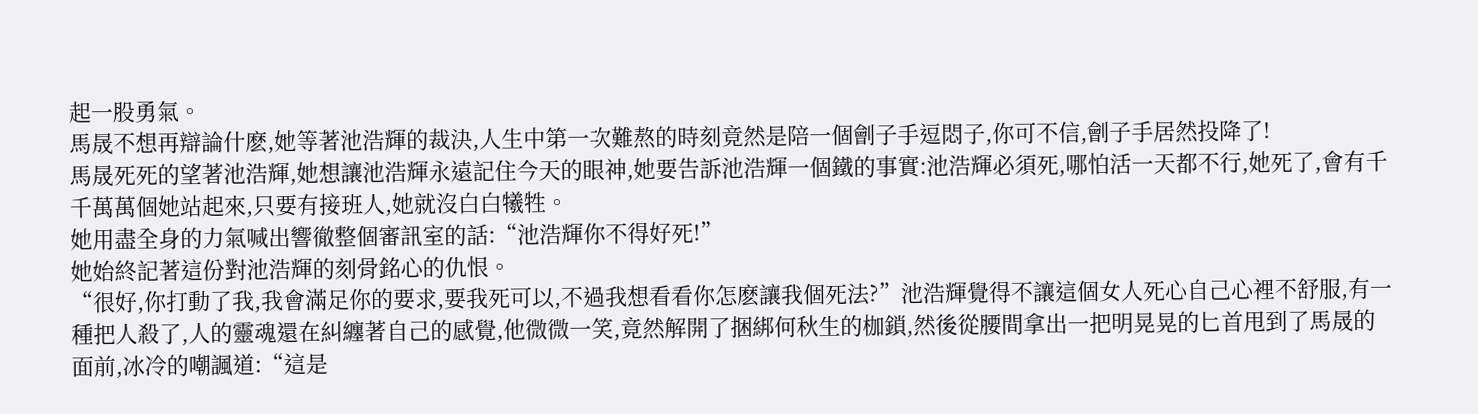起一股勇氣。
馬晟不想再辯論什麽,她等著池浩輝的裁決,人生中第一次難熬的時刻竟然是陪一個劊子手逗悶子,你可不信,劊子手居然投降了!
馬晟死死的望著池浩輝,她想讓池浩輝永遠記住今天的眼神,她要告訴池浩輝一個鐵的事實:池浩輝必須死,哪怕活一天都不行,她死了,會有千千萬萬個她站起來,只要有接班人,她就沒白白犧牲。
她用盡全身的力氣喊出響徹整個審訊室的話:“池浩輝你不得好死!”
她始終記著這份對池浩輝的刻骨銘心的仇恨。
“很好,你打動了我,我會滿足你的要求,要我死可以,不過我想看看你怎麽讓我個死法?”池浩輝覺得不讓這個女人死心自己心裡不舒服,有一種把人殺了,人的靈魂還在糾纏著自己的感覺,他微微一笑,竟然解開了捆綁何秋生的枷鎖,然後從腰間拿出一把明晃晃的匕首甩到了馬晟的面前,冰冷的嘲諷道:“這是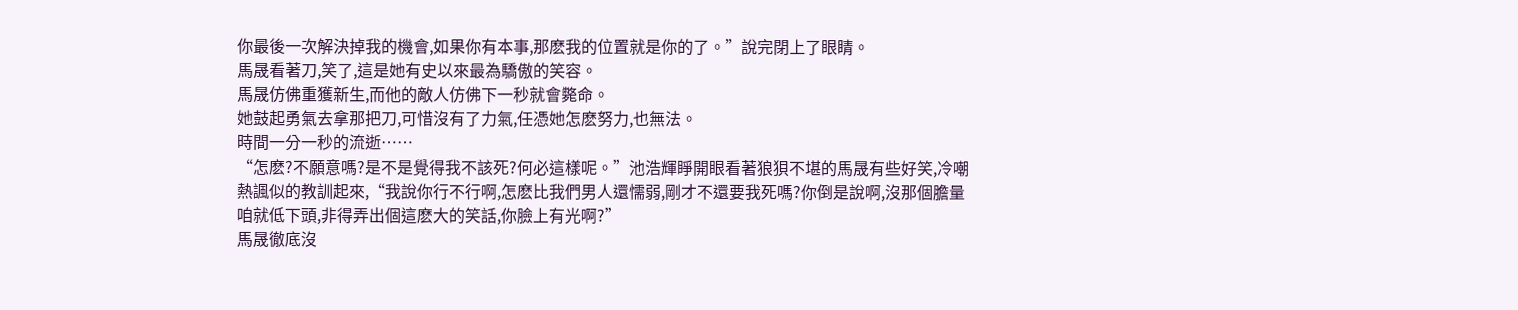你最後一次解決掉我的機會,如果你有本事,那麽我的位置就是你的了。”說完閉上了眼睛。
馬晟看著刀,笑了,這是她有史以來最為驕傲的笑容。
馬晟仿佛重獲新生,而他的敵人仿佛下一秒就會斃命。
她鼓起勇氣去拿那把刀,可惜沒有了力氣,任憑她怎麽努力,也無法。
時間一分一秒的流逝……
“怎麽?不願意嗎?是不是覺得我不該死?何必這樣呢。”池浩輝睜開眼看著狼狽不堪的馬晟有些好笑,冷嘲熱諷似的教訓起來,“我說你行不行啊,怎麽比我們男人還懦弱,剛才不還要我死嗎?你倒是說啊,沒那個膽量咱就低下頭,非得弄出個這麽大的笑話,你臉上有光啊?”
馬晟徹底沒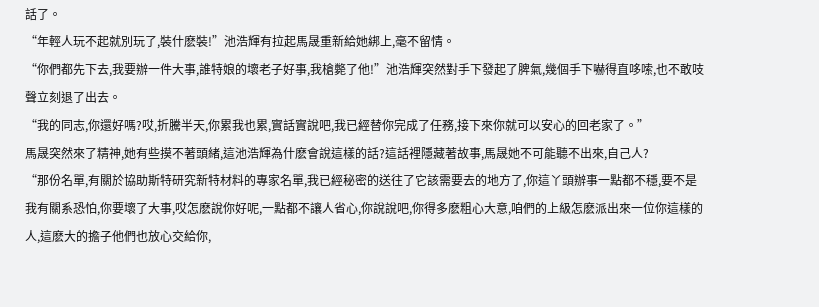話了。
“年輕人玩不起就別玩了,裝什麽裝!”池浩輝有拉起馬晟重新給她綁上,毫不留情。
“你們都先下去,我要辦一件大事,誰特娘的壞老子好事,我槍斃了他!”池浩輝突然對手下發起了脾氣,幾個手下嚇得直哆嗦,也不敢吱聲立刻退了出去。
“我的同志,你還好嗎?哎,折騰半天,你累我也累,實話實說吧,我已經替你完成了任務,接下來你就可以安心的回老家了。”
馬晟突然來了精神,她有些摸不著頭緒,這池浩輝為什麽會說這樣的話?這話裡隱藏著故事,馬晟她不可能聽不出來,自己人?
“那份名單,有關於協助斯特研究新特材料的專家名單,我已經秘密的送往了它該需要去的地方了,你這丫頭辦事一點都不穩,要不是我有關系恐怕,你要壞了大事,哎怎麽說你好呢,一點都不讓人省心,你說說吧,你得多麽粗心大意,咱們的上級怎麽派出來一位你這樣的人,這麽大的擔子他們也放心交給你,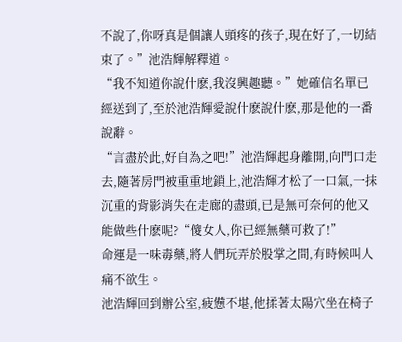不說了,你呀真是個讓人頭疼的孩子,現在好了,一切結束了。”池浩輝解釋道。
“我不知道你說什麽,我沒興趣聽。”她確信名單已經送到了,至於池浩輝愛說什麽說什麽,那是他的一番說辭。
“言盡於此,好自為之吧!”池浩輝起身離開,向門口走去,隨著房門被重重地鎖上,池浩輝才松了一口氣,一抹沉重的背影消失在走廊的盡頭,已是無可奈何的他又能做些什麽呢?“傻女人,你已經無藥可救了!”
命運是一味毒藥,將人們玩弄於股掌之間,有時候叫人痛不欲生。
池浩輝回到辦公室,疲憊不堪,他揉著太陽穴坐在椅子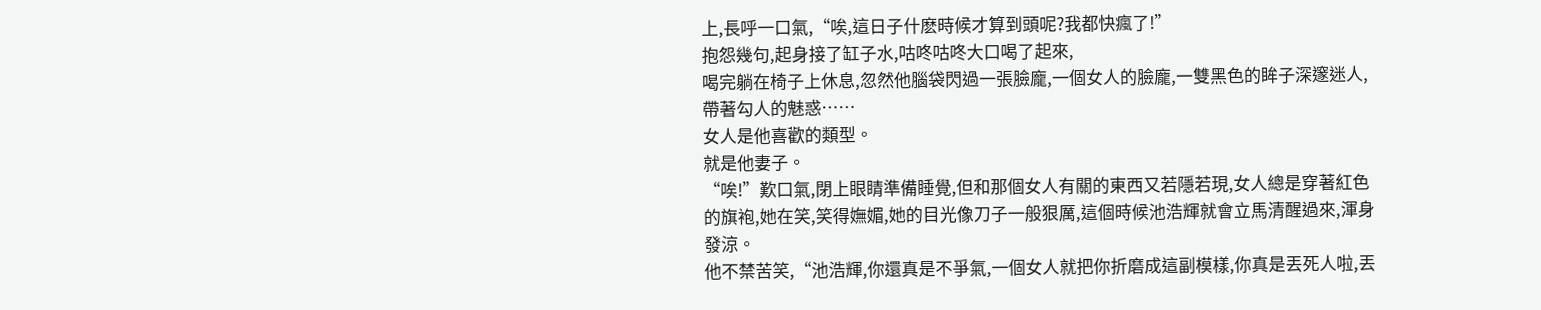上,長呼一口氣,“唉,這日子什麽時候才算到頭呢?我都快瘋了!”
抱怨幾句,起身接了缸子水,咕咚咕咚大口喝了起來,
喝完躺在椅子上休息,忽然他腦袋閃過一張臉龐,一個女人的臉龐,一雙黑色的眸子深邃迷人,帶著勾人的魅惑……
女人是他喜歡的類型。
就是他妻子。
“唉!”歎口氣,閉上眼睛準備睡覺,但和那個女人有關的東西又若隱若現,女人總是穿著紅色的旗袍,她在笑,笑得嫵媚,她的目光像刀子一般狠厲,這個時候池浩輝就會立馬清醒過來,渾身發涼。
他不禁苦笑,“池浩輝,你還真是不爭氣,一個女人就把你折磨成這副模樣,你真是丟死人啦,丟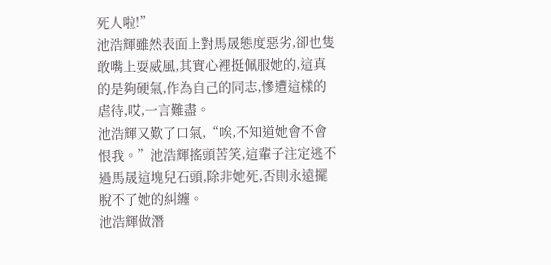死人啦!”
池浩輝雖然表面上對馬晟態度惡劣,卻也隻敢嘴上耍威風,其實心裡挺佩服她的,這真的是夠硬氣,作為自己的同志,慘遭這樣的虐待,哎,一言難盡。
池浩輝又歎了口氣,“唉,不知道她會不會恨我。”池浩輝搖頭苦笑,這輩子注定逃不過馬晟這塊兒石頭,除非她死,否則永遠擺脫不了她的糾纏。
池浩輝做潛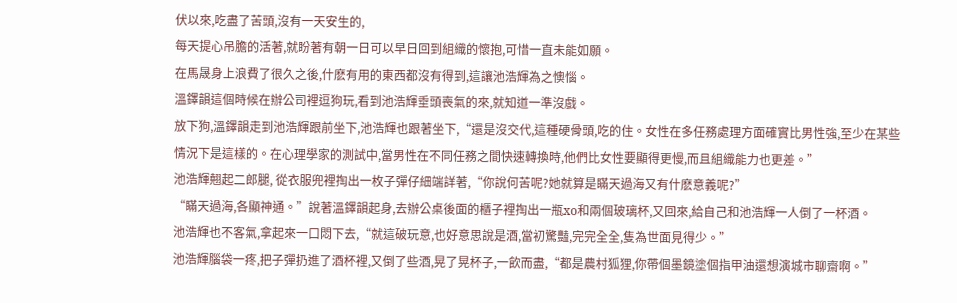伏以來,吃盡了苦頭,沒有一天安生的,
每天提心吊膽的活著,就盼著有朝一日可以早日回到組織的懷抱,可惜一直未能如願。
在馬晟身上浪費了很久之後,什麽有用的東西都沒有得到,這讓池浩輝為之懊惱。
溫鐸韻這個時候在辦公司裡逗狗玩,看到池浩輝垂頭喪氣的來,就知道一準沒戲。
放下狗,溫鐸韻走到池浩輝跟前坐下,池浩輝也跟著坐下,“還是沒交代,這種硬骨頭,吃的住。女性在多任務處理方面確實比男性強,至少在某些情況下是這樣的。在心理學家的測試中,當男性在不同任務之間快速轉換時,他們比女性要顯得更慢,而且組織能力也更差。”
池浩輝翹起二郎腿, 從衣服兜裡掏出一枚子彈仔細端詳著,“你說何苦呢?她就算是瞞天過海又有什麽意義呢?”
“瞞天過海,各顯神通。”說著溫鐸韻起身,去辦公桌後面的櫃子裡掏出一瓶xo和兩個玻璃杯,又回來,給自己和池浩輝一人倒了一杯酒。
池浩輝也不客氣,拿起來一口悶下去,“就這破玩意,也好意思說是酒,當初驚豔,完完全全,隻為世面見得少。”
池浩輝腦袋一疼,把子彈扔進了酒杯裡,又倒了些酒,晃了晃杯子,一飲而盡,“都是農村狐狸,你帶個墨鏡塗個指甲油還想演城市聊齋啊。”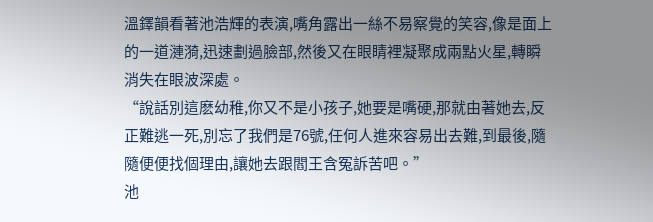溫鐸韻看著池浩輝的表演,嘴角露出一絲不易察覺的笑容,像是面上的一道漣漪,迅速劃過臉部,然後又在眼睛裡凝聚成兩點火星,轉瞬消失在眼波深處。
“說話別這麽幼稚,你又不是小孩子,她要是嘴硬,那就由著她去,反正難逃一死,別忘了我們是76號,任何人進來容易出去難,到最後,隨隨便便找個理由,讓她去跟閻王含冤訴苦吧。”
池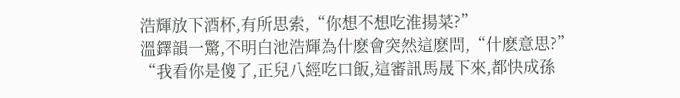浩輝放下酒杯,有所思索,“你想不想吃淮揚菜?”
溫鐸韻一驚,不明白池浩輝為什麽會突然這麽問,“什麽意思?”
“我看你是傻了,正兒八經吃口飯,這審訊馬晟下來,都快成孫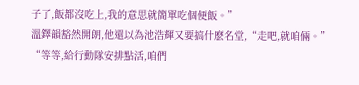子了,飯都沒吃上,我的意思就簡單吃個便飯。”
溫鐸韻豁然開朗,他還以為池浩輝又要搞什麽名堂,“走吧,就咱倆。”
“等等,給行動隊安排點活,咱們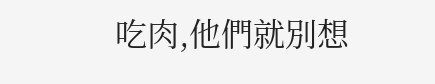吃肉,他們就別想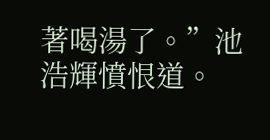著喝湯了。”池浩輝憤恨道。